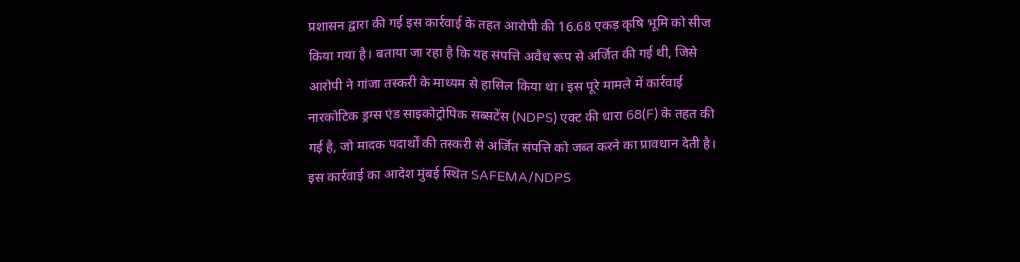प्रशासन द्वारा की गई इस कार्रवाई के तहत आरोपी की 16.68 एकड़ कृषि भूमि को सीज किया गया है। बताया जा रहा है कि यह संपत्ति अवैध रूप से अर्जित की गई थी, जिसे आरोपी ने गांजा तस्करी के माध्यम से हासिल किया था। इस पूरे मामले में कार्रवाई नारकोटिक ड्रग्स एंड साइकोट्रोपिक सब्सटेंस (NDPS) एक्ट की धारा 68(F) के तहत की गई है, जो मादक पदार्थों की तस्करी से अर्जित संपत्ति को जब्त करने का प्रावधान देती है।
इस कार्रवाई का आदेश मुंबई स्थित SAFEMA/NDPS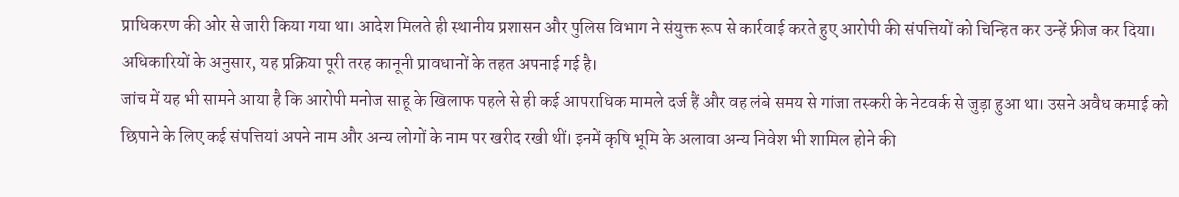प्राधिकरण की ओर से जारी किया गया था। आदेश मिलते ही स्थानीय प्रशासन और पुलिस विभाग ने संयुक्त रूप से कार्रवाई करते हुए आरोपी की संपत्तियों को चिन्हित कर उन्हें फ्रीज कर दिया। अधिकारियों के अनुसार, यह प्रक्रिया पूरी तरह कानूनी प्रावधानों के तहत अपनाई गई है।
जांच में यह भी सामने आया है कि आरोपी मनोज साहू के खिलाफ पहले से ही कई आपराधिक मामले दर्ज हैं और वह लंबे समय से गांजा तस्करी के नेटवर्क से जुड़ा हुआ था। उसने अवैध कमाई को छिपाने के लिए कई संपत्तियां अपने नाम और अन्य लोगों के नाम पर खरीद रखी थीं। इनमें कृषि भूमि के अलावा अन्य निवेश भी शामिल होने की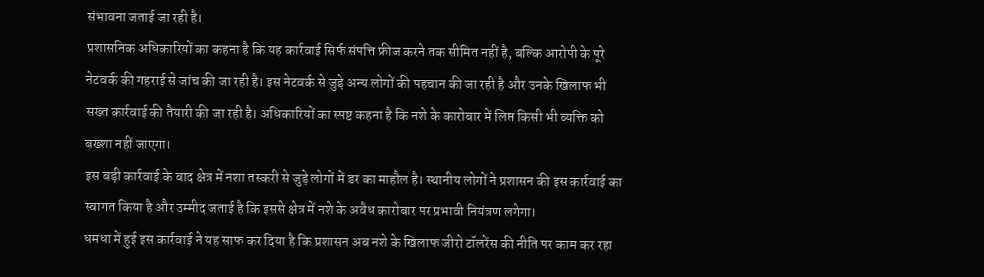संभावना जताई जा रही है।
प्रशासनिक अधिकारियों का कहना है कि यह कार्रवाई सिर्फ संपत्ति फ्रीज करने तक सीमित नहीं है, बल्कि आरोपी के पूरे नेटवर्क की गहराई से जांच की जा रही है। इस नेटवर्क से जुड़े अन्य लोगों की पहचान की जा रही है और उनके खिलाफ भी सख्त कार्रवाई की तैयारी की जा रही है। अधिकारियों का स्पष्ट कहना है कि नशे के कारोबार में लिप्त किसी भी व्यक्ति को बख्शा नहीं जाएगा।
इस बड़ी कार्रवाई के बाद क्षेत्र में नशा तस्करी से जुड़े लोगों में डर का माहौल है। स्थानीय लोगों ने प्रशासन की इस कार्रवाई का स्वागत किया है और उम्मीद जताई है कि इससे क्षेत्र में नशे के अवैध कारोबार पर प्रभावी नियंत्रण लगेगा।
धमधा में हुई इस कार्रवाई ने यह साफ कर दिया है कि प्रशासन अब नशे के खिलाफ जीरो टॉलरेंस की नीति पर काम कर रहा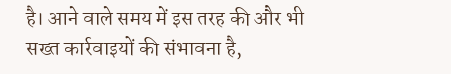है। आने वाले समय में इस तरह की और भी सख्त कार्रवाइयों की संभावना है,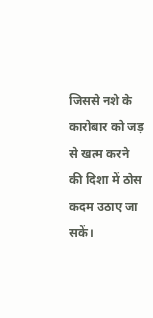जिससे नशे के कारोबार को जड़ से खत्म करने की दिशा में ठोस कदम उठाए जा सकें।